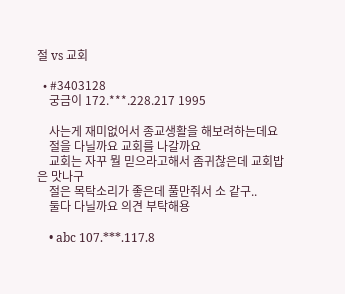절 vs 교회

  • #3403128
    궁금이 172.***.228.217 1995

    사는게 재미없어서 종교생활을 해보려하는데요
    절을 다닐까요 교회를 나갈까요
    교회는 자꾸 뭘 믿으라고해서 좀귀찮은데 교회밥은 맛나구
    절은 목탁소리가 좋은데 풀만줘서 소 같구..
    둘다 다닐까요 의견 부탁해용

    • abc 107.***.117.8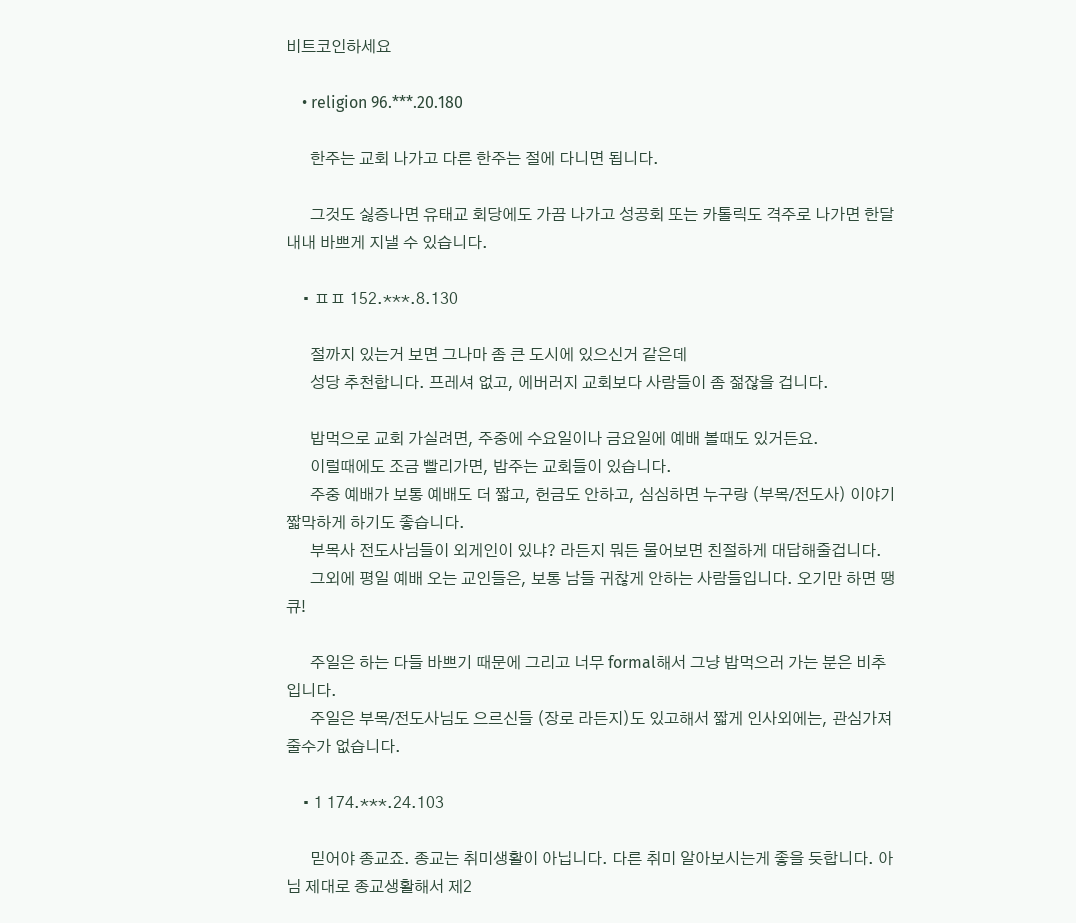비트코인하세요

    • religion 96.***.20.180

      한주는 교회 나가고 다른 한주는 절에 다니면 됩니다.

      그것도 싫증나면 유태교 회당에도 가끔 나가고 성공회 또는 카톨릭도 격주로 나가면 한달내내 바쁘게 지낼 수 있습니다.

    • ㅍㅍ 152.***.8.130

      절까지 있는거 보면 그나마 좀 큰 도시에 있으신거 같은데
      성당 추천합니다. 프레셔 없고, 에버러지 교회보다 사람들이 좀 젊잖을 겁니다.

      밥먹으로 교회 가실려면, 주중에 수요일이나 금요일에 예배 볼때도 있거든요.
      이럴때에도 조금 빨리가면, 밥주는 교회들이 있습니다.
      주중 예배가 보통 예배도 더 짧고, 헌금도 안하고, 심심하면 누구랑 (부목/전도사) 이야기 짧막하게 하기도 좋습니다.
      부목사 전도사님들이 외게인이 있냐? 라든지 뭐든 물어보면 친절하게 대답해줄겁니다.
      그외에 평일 예배 오는 교인들은, 보통 남들 귀찮게 안하는 사람들입니다. 오기만 하면 땡큐!

      주일은 하는 다들 바쁘기 때문에 그리고 너무 formal해서 그냥 밥먹으러 가는 분은 비추입니다.
      주일은 부목/전도사님도 으르신들 (장로 라든지)도 있고해서 짧게 인사외에는, 관심가져줄수가 없습니다.

    • 1 174.***.24.103

      믿어야 종교죠. 종교는 취미생활이 아닙니다. 다른 취미 알아보시는게 좋을 듯합니다. 아님 제대로 종교생활해서 제2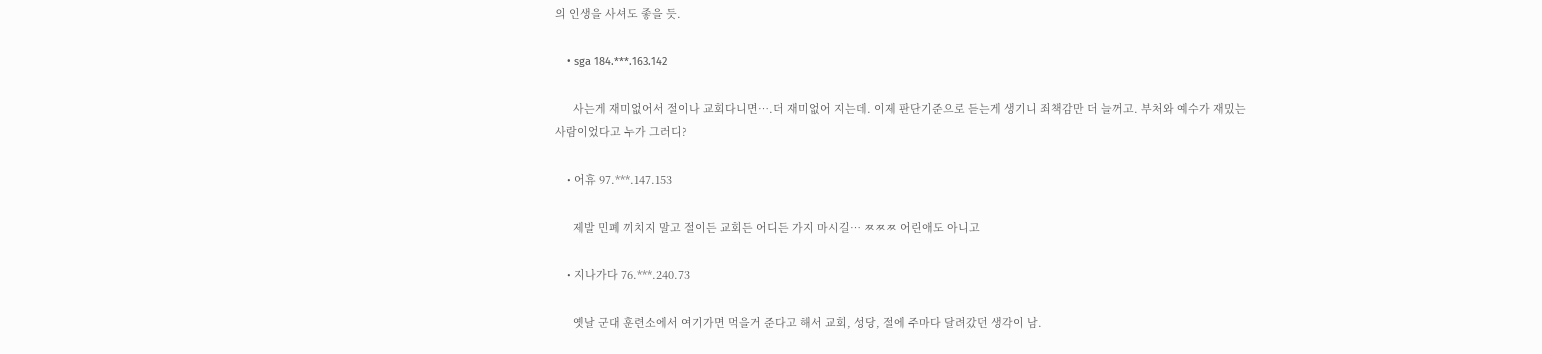의 인생을 사셔도 좋을 듯.

    • sga 184.***.163.142

      사는게 재미없어서 절이나 교회다니면….더 재미없어 지는데. 이제 판단기준으로 듣는게 생기니 죄책감만 더 늘꺼고. 부처와 예수가 재밌는 사람이었다고 누가 그러디?

    • 어휴 97.***.147.153

      제발 민폐 끼치지 말고 절이든 교회든 어디든 가지 마시길… ㅉㅉㅉ 어린애도 아니고

    • 지나가다 76.***.240.73

      옛날 군대 훈련소에서 여기가면 먹을거 준다고 해서 교회, 성당, 절에 주마다 달려갔던 생각이 남.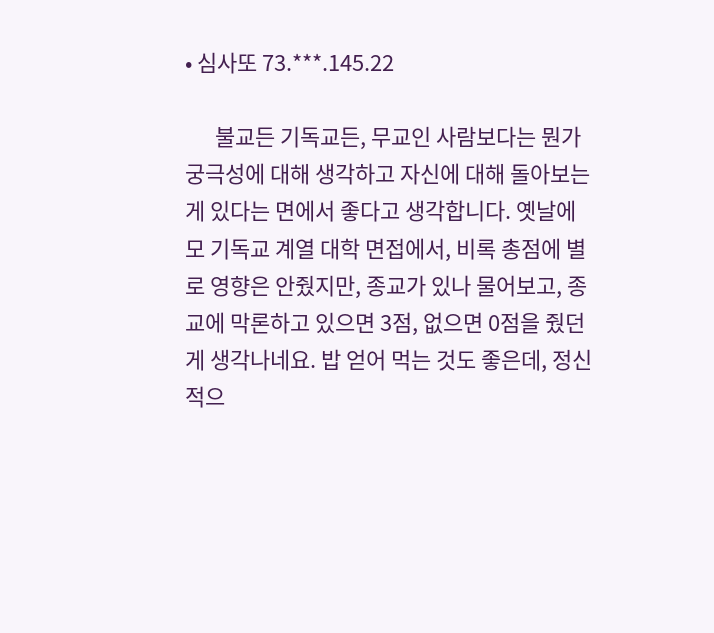• 심사또 73.***.145.22

      불교든 기독교든, 무교인 사람보다는 뭔가 궁극성에 대해 생각하고 자신에 대해 돌아보는게 있다는 면에서 좋다고 생각합니다. 옛날에 모 기독교 계열 대학 면접에서, 비록 총점에 별로 영향은 안줬지만, 종교가 있나 물어보고, 종교에 막론하고 있으면 3점, 없으면 0점을 줬던게 생각나네요. 밥 얻어 먹는 것도 좋은데, 정신적으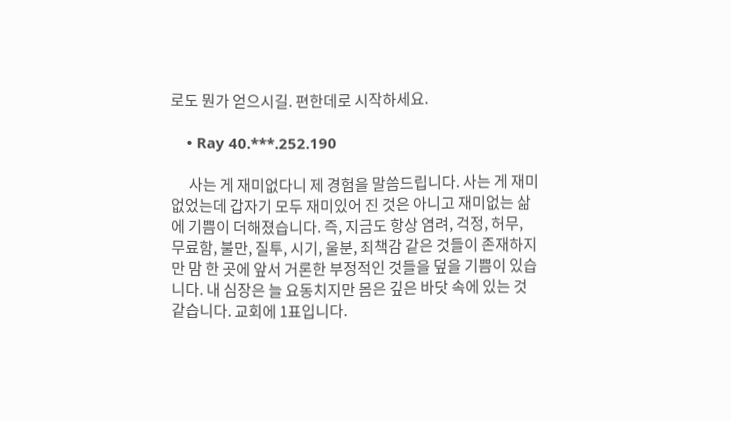로도 뭔가 얻으시길. 편한데로 시작하세요.

    • Ray 40.***.252.190

      사는 게 재미없다니 제 경험을 말씀드립니다. 사는 게 재미없었는데 갑자기 모두 재미있어 진 것은 아니고 재미없는 삶에 기쁨이 더해졌습니다. 즉, 지금도 항상 염려, 걱정, 허무, 무료함, 불만, 질투, 시기, 울분, 죄책감 같은 것들이 존재하지만 맘 한 곳에 앞서 거론한 부정적인 것들을 덮을 기쁨이 있습니다. 내 심장은 늘 요동치지만 몸은 깊은 바닷 속에 있는 것 같습니다. 교회에 1표입니다.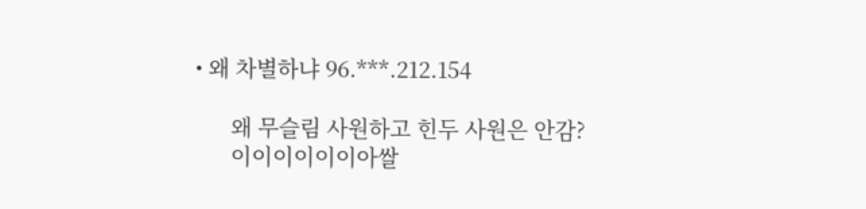• 왜 차별하냐 96.***.212.154

      왜 무슬림 사원하고 힌두 사원은 안감?
      이이이이이이아쌀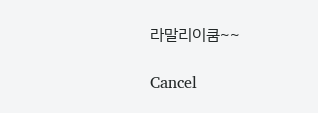라말리이쿰~~

Cancel